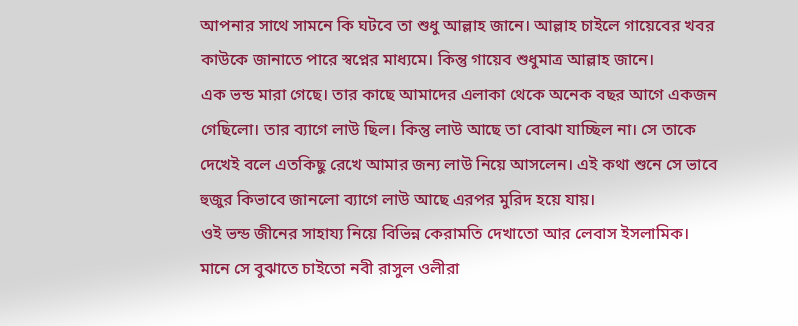আপনার সাথে সামনে কি ঘটবে তা শুধু আল্লাহ জানে। আল্লাহ চাইলে গায়েবের খবর কাউকে জানাতে পারে স্বপ্নের মাধ্যমে। কিন্তু গায়েব শুধুমাত্র আল্লাহ জানে।
এক ভন্ড মারা গেছে। তার কাছে আমাদের এলাকা থেকে অনেক বছর আগে একজন গেছিলো। তার ব্যাগে লাউ ছিল। কিন্তু লাউ আছে তা বোঝা যাচ্ছিল না। সে তাকে দেখেই বলে এতকিছু রেখে আমার জন্য লাউ নিয়ে আসলেন। এই কথা শুনে সে ভাবে হুজুর কিভাবে জানলো ব্যাগে লাউ আছে এরপর মুরিদ হয়ে যায়।
ওই ভন্ড জীনের সাহায্য নিয়ে বিভিন্ন কেরামতি দেখাতো আর লেবাস ইসলামিক। মানে সে বুঝাতে চাইতো নবী রাসুল ওলীরা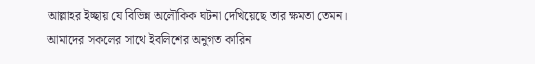আল্লাহর ইচ্ছায় যে বিভিন্ন অলৌকিক ঘটনা দেখিয়েছে তার ক্ষমতা তেমন।
আমাদের সকলের সাথে ইবলিশের অনুগত কারিন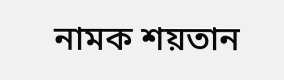নামক শয়তান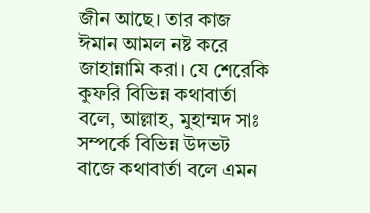জীন আছে। তার কাজ ঈমান আমল নষ্ট করে জাহান্নামি করা। যে শেরেকি কুফরি বিভিন্ন কথাবার্তা বলে, আল্লাহ, মুহাম্মদ সাঃ সম্পর্কে বিভিন্ন উদভট বাজে কথাবার্তা বলে এমন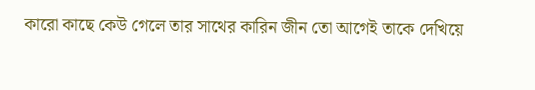কারো কাছে কেউ গেলে তার সাথের কারিন জীন তো আগেই তাকে দেখিয়ে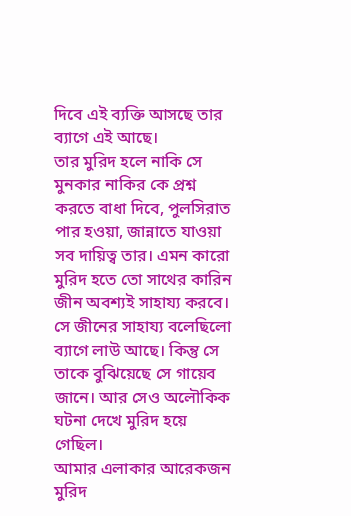দিবে এই ব্যক্তি আসছে তার ব্যাগে এই আছে।
তার মুরিদ হলে নাকি সে মুনকার নাকির কে প্রশ্ন করতে বাধা দিবে, পুলসিরাত পার হওয়া, জান্নাতে যাওয়া সব দায়িত্ব তার। এমন কারো মুরিদ হতে তো সাথের কারিন জীন অবশ্যই সাহায্য করবে।
সে জীনের সাহায্য বলেছিলো ব্যাগে লাউ আছে। কিন্তু সে তাকে বুঝিয়েছে সে গায়েব জানে। আর সেও অলৌকিক ঘটনা দেখে মুরিদ হয়ে গেছিল।
আমার এলাকার আরেকজন মুরিদ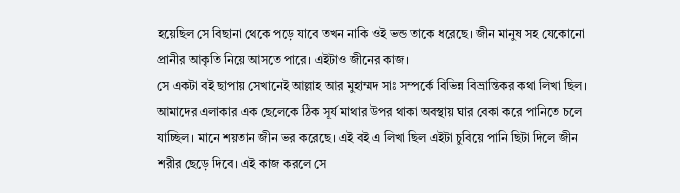হয়েছিল সে বিছানা থেকে পড়ে যাবে তখন নাকি ওই ভন্ড তাকে ধরেছে। জীন মানুষ সহ যেকোনো প্রানীর আকৃতি নিয়ে আসতে পারে। এইটাও জীনের কাজ।
সে একটা বই ছাপায় সেখানেই আল্লাহ আর মুহাম্মদ সাঃ সম্পর্কে বিভিন্ন বিভ্রান্তিকর কথা লিখা ছিল। আমাদের এলাকার এক ছেলেকে ঠিক সূর্য মাথার উপর থাকা অবস্থায় ঘার বেকা করে পানিতে চলে যাচ্ছিল। মানে শয়তান জীন ভর করেছে। এই বই এ লিখা ছিল এইটা চুবিয়ে পানি ছিটা দিলে জীন শরীর ছেড়ে দিবে। এই কাজ করলে সে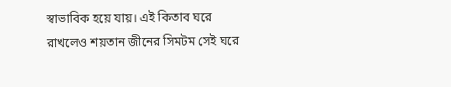স্বাভাবিক হয়ে যায়। এই কিতাব ঘরে রাখলেও শয়তান জীনের সিমটম সেই ঘরে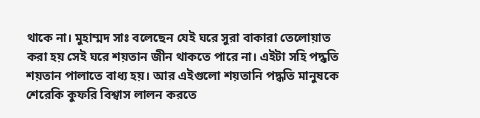থাকে না। মুহাম্মদ সাঃ বলেছেন যেই ঘরে সুরা বাকারা তেলোয়াত করা হয় সেই ঘরে শয়তান জীন থাকতে পারে না। এইটা সহি পদ্ধতি শয়তান পালাতে বাধ্য হয়। আর এইগুলো শয়তানি পদ্ধতি মানুষকে শেরেকি কুফরি বিশ্বাস লালন করতে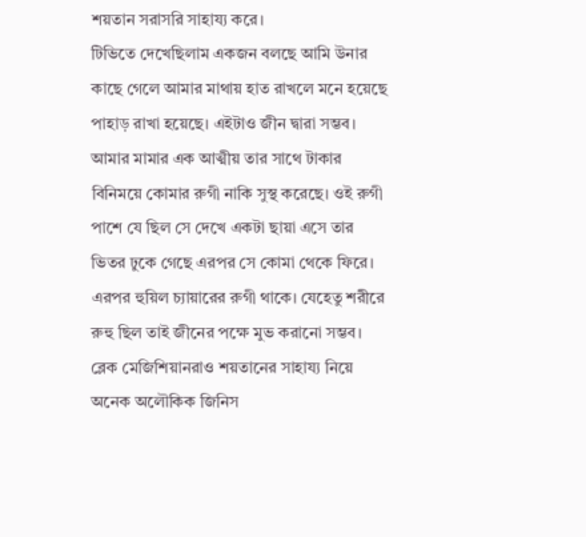শয়তান সরাসরি সাহায্য করে।
টিভিতে দেখেছিলাম একজন বলছে আমি উনার কাছে গেলে আমার মাথায় হাত রাখলে মনে হয়েছে পাহাড় রাখা হয়েছে। এইটাও জীন দ্বারা সম্ভব।
আমার মামার এক আত্মীয় তার সাথে টাকার বিনিময়ে কোমার রুগী নাকি সুস্থ করেছে। ওই রুগী পাশে যে ছিল সে দেখে একটা ছায়া এসে তার ভিতর ঢুকে গেছে এরপর সে কোমা থেকে ফিরে। এরপর হুয়িল চ্যায়ারের রুগী থাকে। যেহেতু শরীরে রুহু ছিল তাই জীনের পক্ষে মুভ করানো সম্ভব।
ব্লেক মেজিশিয়ানরাও শয়তানের সাহায্য নিয়ে অনেক অলৌকিক জিনিস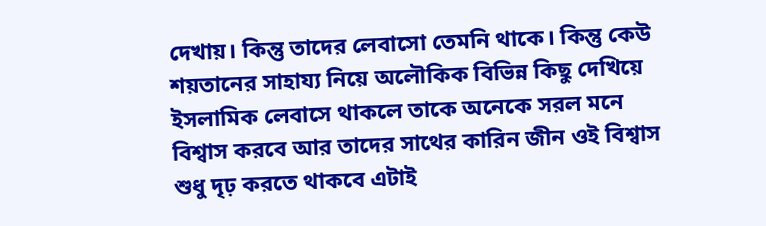দেখায়। কিন্তু তাদের লেবাসো তেমনি থাকে। কিন্তু কেউ শয়তানের সাহায্য নিয়ে অলৌকিক বিভিন্ন কিছু দেখিয়ে ইসলামিক লেবাসে থাকলে তাকে অনেকে সরল মনে বিশ্বাস করবে আর তাদের সাথের কারিন জীন ওই বিশ্বাস শুধু দৃঢ় করতে থাকবে এটাই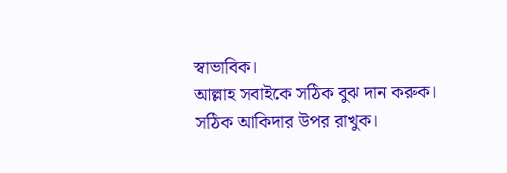স্বাভাবিক।
আল্লাহ সবাইকে সঠিক বুঝ দান করুক। সঠিক আকিদার উপর রাখুক।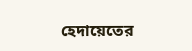হেদায়েতের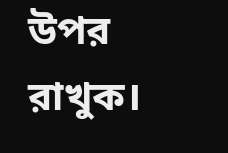উপর রাখুক।